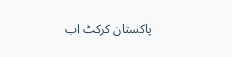پاکستان کرکٹ اب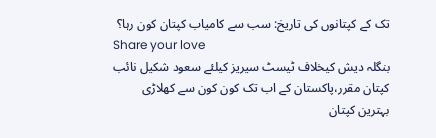تک کے کپتانوں کی تاریخ: سب سے کامیاب کپتان کون رہا؟
Share your love
بنگلہ دیش کیخلاف ٹیسٹ سیریز کیلئے سعود شکیل نائب کپتان مقرر،پاکستان کے اب تک کون کون سے کھلاڑی بہترین کپتان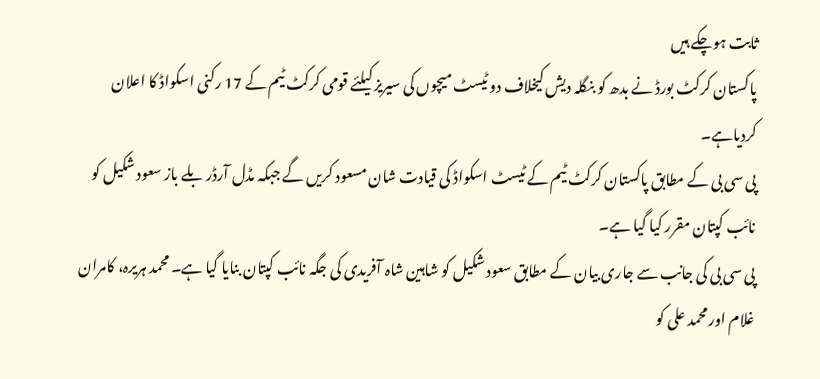ثابت ہوچکے ہیں
پاکستان کرکٹ بورڈ نے بدھ کو بنگلہ دیش کیخلاف دو ٹیسٹ میچوں کی سیریز کیلئے قومی کرکٹ ٹیم کے 17 رکنی اسکواڈ کا اعلان کردیاہے۔
پی سی بی کے مطابق پاکستان کرکٹ ٹیم کے ٹیسٹ اسکواڈ کی قیادت شان مسعود کریں گے جبکہ مڈل آرڈر بلے باز سعود شکیل کو نائب کپتان مقرر کیا گیا ہے۔
پی سی بی کی جانب سے جاری بیان کے مطابق سعود شکیل کو شاہین شاہ آفریدی کی جگہ نائب کپتان بنایا گیا ہے۔ محمد ہریرہ، کامران غلام اور محمد علی کو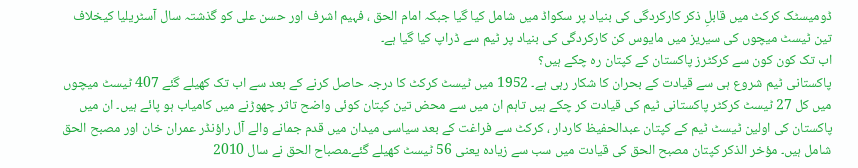ڈومیسٹک کرکٹ میں قابلِ ذکر کارکردگی کی بنیاد پر سکواڈ میں شامل کیا گیا جبکہ امام الحق ، فہیم اشرف اور حسن علی کو گذشتہ سال آسٹریلیا کیخلاف تین ٹیسٹ میچوں کی سیریز میں مایوس کن کارکردگی کی بنیاد پر ٹیم سے ڈراپ کیا گیا ہے۔
اب تک کون کون سے کرکٹرز پاکستان کے کپتان رہ چکے ہیں؟
پاکستانی ٹیم شروع ہی سے قیادت کے بحران کا شکار رہی ہے۔ 1952 میں ٹیسٹ کرکٹ کا درجہ حاصل کرنے کے بعد سے اب تک کھیلے گئے 407 ٹیسٹ میچوں میں کل 27 ٹیسٹ کرکٹر پاکستانی ٹیم کی قیادت کر چکے ہیں تاہم ان میں سے محض تین کپتان کوئی واضح تاثر چھوڑنے میں کامیاب ہو پائے ہیں۔ ان میں پاکستان کی اولین ٹیسٹ ٹیم کے کپتان عبدالحفیظ کاردار ، کرکٹ سے فراغت کے بعد سیاسی میدان میں قدم جمانے والے آل راؤنڈر عمران خان اور مصبح الحق شامل ہیں۔ مؤخر الذکر کپتان مصبح الحق کی قیادت میں سب سے زیادہ یعنی 56 ٹیسٹ کھیلے گئے۔مصباح الحق نے سال 2010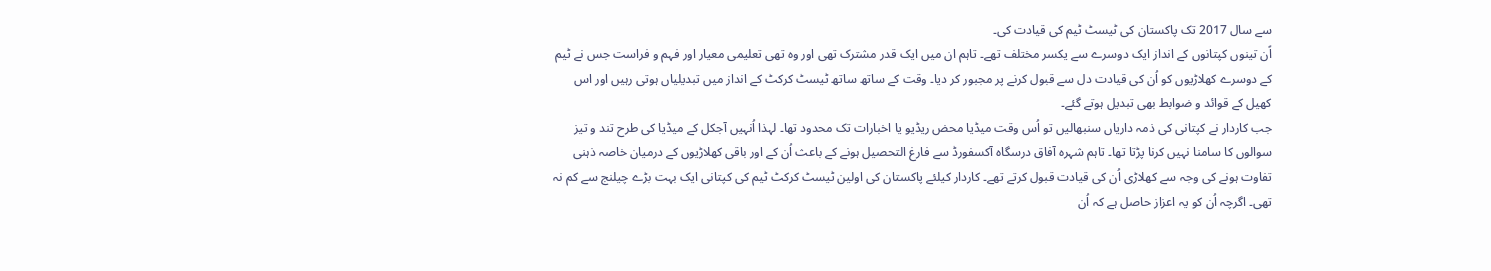سے سال 2017 تک پاکستان کی ٹیسٹ ٹیم کی قیادت کی۔
اًن تینوں کپتانوں کے انداز ایک دوسرے سے یکسر مختلف تھے۔ تاہم ان میں ایک قدر مشترک تھی اور وہ تھی تعلیمی معیار اور فہم و فراست جس نے ٹیم کے دوسرے کھلاڑیوں کو اُن کی قیادت دل سے قبول کرنے پر مجبور کر دیا۔ وقت کے ساتھ ساتھ ٹیسٹ کرکٹ کے انداز میں تبدیلیاں ہوتی رہیں اور اس کھیل کے قوائد و ضوابط بھی تبدیل ہوتے گئے۔
جب کاردار نے کپتانی کی ذمہ داریاں سنبھالیں تو اُس وقت میڈیا محض ریڈیو یا اخبارات تک محدود تھا۔ لہذا اُنہیں آجکل کے میڈیا کی طرح تند و تیز سوالوں کا سامنا نہیں کرنا پڑتا تھا۔ تاہم شہرہ آفاق درسگاہ آکسفورڈ سے فارغ التحصیل ہونے کے باعث اُن کے اور باقی کھلاڑیوں کے درمیان خاصہ ذہنی تفاوت ہونے کی وجہ سے کھلاڑی اُن کی قیادت قبول کرتے تھے۔ کاردار کیلئے پاکستان کی اولین ٹیسٹ کرکٹ ٹیم کی کپتانی ایک بہت بڑے چیلنج سے کم نہ تھی۔ اگرچہ اُن کو یہ اعزاز حاصل ہے کہ اُن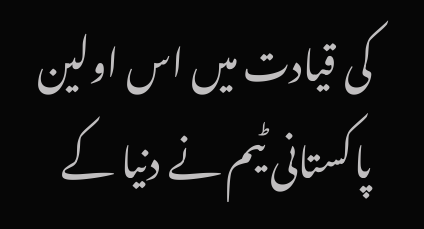کی قیادت میں اس اولین پاکستانی ٹیم نے دنیا کے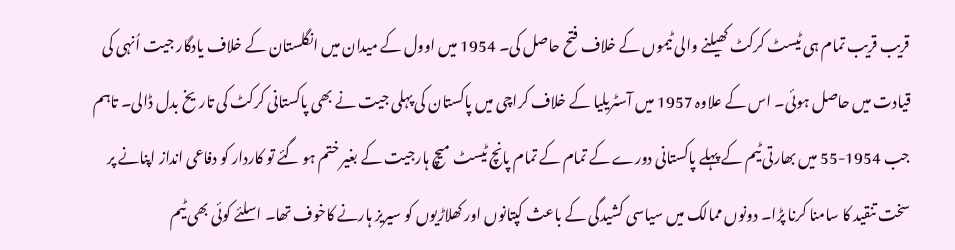قریب قریب تمام ہی ٹیسٹ کرکٹ کھیلنے والی ٹیموں کے خلاف فتح حاصل کی۔ 1954 میں اوول کے میدان میں انگلستان کے خلاف یادگار جیت اُنہی کی قیادت میں حاصل ہوئی۔ اس کے علاوہ 1957 میں آسٹریلیا کے خلاف کراچی میں پاکستان کی پہلی جیت نے بھی پاکستانی کرکٹ کی تاریخ بدل ڈالی۔ تاہم جب 1954-55 میں بھارتی ٹیم کے پہلے پاکستانی دورے کے تمام کے تمام پانچ ٹیسٹ میچ ہارجیت کے بغیر ختم ہو گئے تو کاردار کو دفاعی انداز اپنانے پر سخت تنقید کا سامنا کرنا پڑا۔ دونوں ممالک میں سیاسی کشیدگی کے باعث کپتانوں اور کھلاڑیوں کو سیریز ہارنے کاخوف تھا۔ اسلئے کوئی بھی ٹیم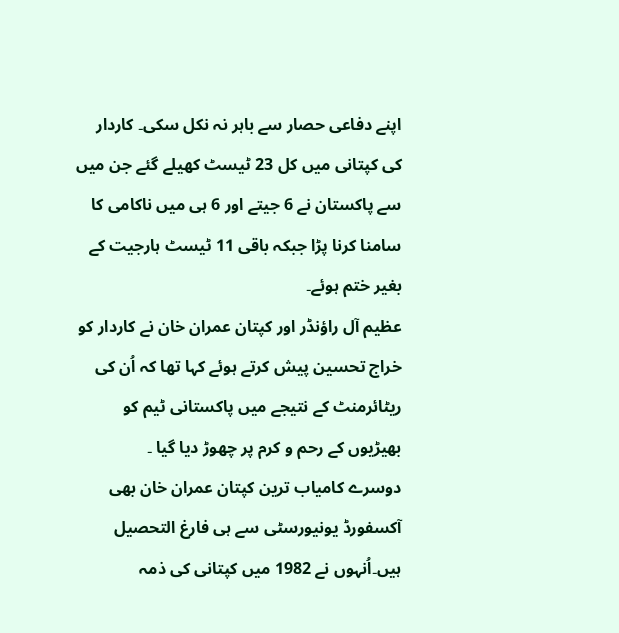اپنے دفاعی حصار سے باہر نہ نکل سکی۔ کاردار کی کپتانی میں کل 23 ٹیسٹ کھیلے گئے جن میں سے پاکستان نے 6 جیتے اور 6 ہی میں ناکامی کا سامنا کرنا پڑا جبکہ باقی 11 ٹیسٹ ہارجیت کے بغیر ختم ہوئے۔
عظیم آل راؤنڈر اور کپتان عمران خان نے کاردار کو خراج تحسین پیش کرتے ہوئے کہا تھا کہ اُن کی ریٹائرمنٹ کے نتیجے میں پاکستانی ٹیم کو بھیڑیوں کے رحم و کرم پر چھوڑ دیا گیا ۔
دوسرے کامیاب ترین کپتان عمران خان بھی آکسفورڈ یونیورسٹی سے ہی فارغ التحصیل ہیں۔اُنہوں نے 1982 میں کپتانی کی ذمہ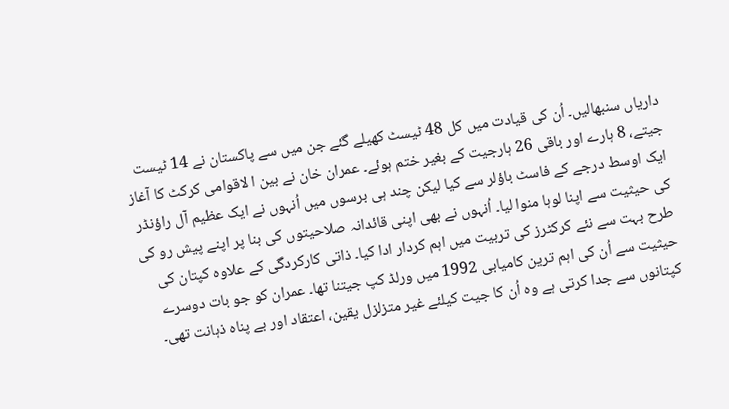داریاں سنبھالیں۔ اُن کی قیادت میں کل 48 ٹیسٹ کھیلے گئے جن میں سے پاکستان نے 14 ٹیست جیتے، 8 ہارے اور باقی 26 ہارجیت کے بغیر ختم ہوئے۔ عمران خان نے بین ا لاقوامی کرکٹ کا آغاز ایک اوسط درجے کے فاسٹ باؤلر سے کیا لیکن چند ہی برسوں میں اُنہوں نے ایک عظیم آل راؤنڈر کی حیثیت سے اپنا لوہا منوا لیا۔ اُنہوں نے بھی اپنی قائدانہ صلاحیتوں کی بنا پر اپنے پیش رو کی طرح بہت سے نئے کرکٹرز کی تربیت میں اہم کردار ادا کیا۔ ذاتی کارکردگی کے علاوہ کپتان کی حیثیت سے اُن کی اہم ترین کامیابی 1992 میں ورلڈ کپ جیتنا تھا۔ عمران کو جو بات دوسرے کپتانوں سے جدا کرتی ہے وہ اُن کا جیت کیلئے غیر متزلزل یقین، اعتقاد اور بے پناہ ذہانت تھی۔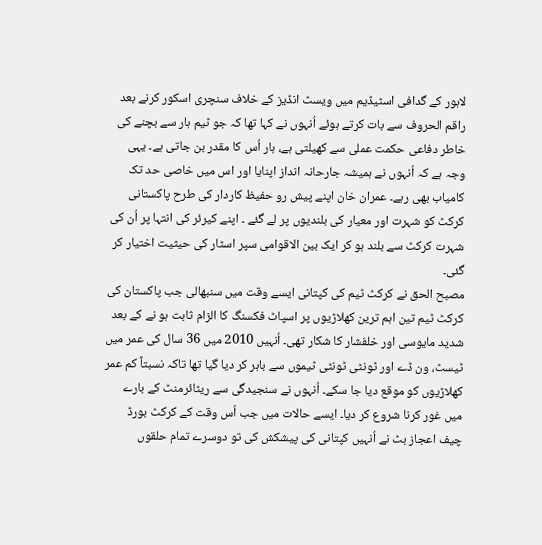لاہور کے گدافی اسٹیڈیم میں ویسٹ انڈیز کے خلاف سنچری اسکور کرنے بعد راقم الحروف سے بات کرتے ہوئے اُنہوں نے کہا تھا کہ جو ٹیم ہار سے بچنے کی خاطر دفاعی حکمت عملی سے کھیلتی ہے، ہار اُس کا مقدر بن جاتی ہے۔ یہی وجہ ہے کہ اُنہوں نے ہمیشہ جارحانہ انداز اپنایا اور اس میں خاصی حد تک کامیاب بھی رہے۔ عمران خان اپنے پیش رو حفیظ کاردار کی طرح پاکستانی کرکٹ کو شہرت اور معیار کی بلندیوں پر لے گئے ۔ اپنے کیرئر کی انتہا پر اُن کی شہرت کرکٹ سے بلند ہو کر ایک بین الاقوامی سپر اسٹار کی حیثیت اختیار کر گئی۔
مصبح الحق نے کرکٹ ٹیم کی کپتانی ایسے وقت میں سنبھالی جب پاکستان کی کرکٹ ٹیم تین اہم ترین کھلاڑیوں پر اسپاٹ فکسنگ کا الزام ثابت ہو نے کے بعد شدید مایوسی اور خلفشار کا شکار تھی۔ اُنہیں 2010 میں 36 سال کی عمر میں ٹیسٹ، ون ڈے اور ٹونٹی ٹونٹی ٹیموں سے باہر کر دیا گیا تھا تاکہ نسبتاً کم عمر کھلاڑیوں کو موقع دیا جا سکے۔ اُنہوں نے سنجیدگی سے ریٹائرمنٹ کے بارے میں غور کرنا شروع کر دیا۔ ایسے حالات میں جب اُس وقت کے کرکٹ بورڈ چیف اعجاز بٹ نے اُنہیں کپتانی کی پیشکش کی تو دوسرے تمام حلقوں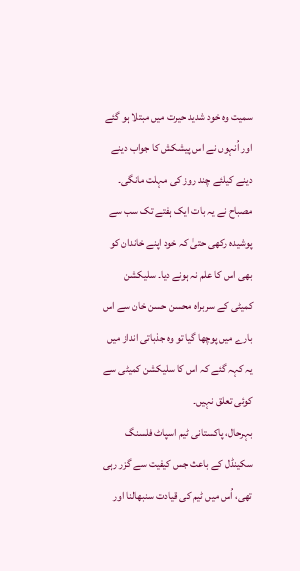سمیت وہ خود شدید حیرت میں مبتلا ہو گئے اور اُنہوں نے اس پیشکش کا جواب دینے دینے کیلئے چند روز کی مہلت مانگی۔ مصباح نے یہ بات ایک ہفتے تک سب سے پوشیدہ رکھی حتیٰ کہ خود اپنے خاندان کو بھی اس کا علم نہ ہونے دیا۔ سلیکشن کمیٹی کے سربراہ محسن حسن خان سے اس بارے میں پوچھا گیا تو وہ جذباتی انداز میں یہ کہہ گئے کہ اس کا سلیکشن کمیٹی سے کوئی تعلق نہیں۔
بہرحال، پاکستانی ٹیم اسپاٹ فلسنگ سکینڈل کے باعث جس کیفیت سے گزر رہی تھی، اُس میں ٹیم کی قیادت سنبھالنا اور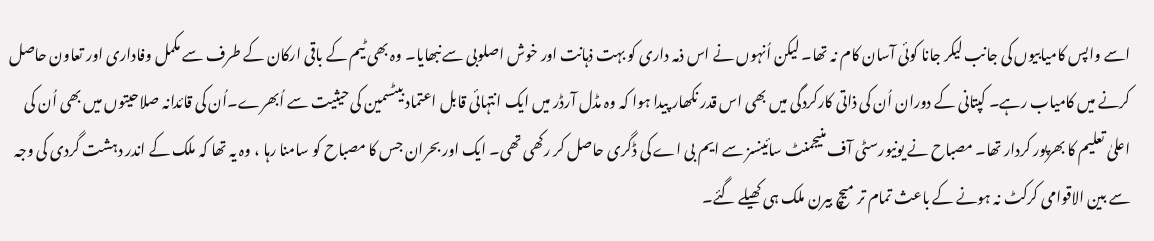اسے واپس کامیابیوں کی جانب لیکر جانا کوئی آسان کام نہ تھا۔ لیکن اُنہوں نے اس ذمہ داری کو بہت ذہانت اور خوش اصلوبی سے نبھایا۔ وہ بھی ٹیم کے باقی ارکان کے طرف سے مکمل وفاداری اور تعاون حاصل کرنے میں کامیاب رہے۔ کپتانی کے دوران اُن کی ذاتی کارکردگی میں بھی اس قدر نکھار پیدا ہوا کہ وہ مڈل آرڈر میں ایک انتہائی قابل اعتماد بیٹسمین کی حیثیت سے اُبھرے۔اُن کی قائدانہ صلاحیتوں میں بھی اُن کی اعلیٰ تعلیم کا بھرپور کردار تھا۔ مصباح نے یونیورسٹی آف منیجمنٹ سائینسز سے ایم بی اے کی ڈگری حاصل کر رکھی تھی۔ ایک اور بحران جس کا مصباح کو سامنا رہا ، وہ یہ تھا کہ ملک کے اندر دہشت گردی کی وجہ سے بین الاقوامی کرکٹ نہ ہونے کے باعث تمام تر میچ بیرن ملک ہی کھیلے گئے۔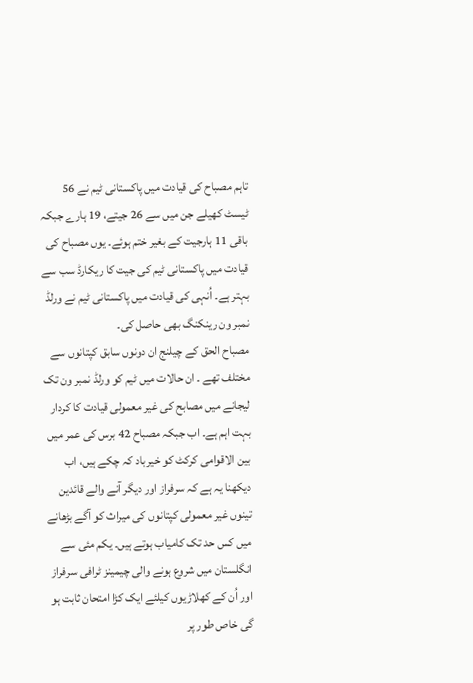تاہم مصباح کی قیادت میں پاکستانی ٹیم نے 56 ٹیسٹ کھیلے جن میں سے 26 جیتے، 19 ہارے جبکہ باقی 11 ہارجیت کے بغیر ختم ہوئے۔ یوں مصباح کی قیادت میں پاکستانی ٹیم کی جیت کا ریکارڈ سب سے بہتر ہے۔ اُنہی کی قیادت میں پاکستانی ٹیم نے ورلڈ نمبر ون رینکنگ بھی حاصل کی۔
مصباح الحق کے چیلنج ان دونوں سابق کپتانوں سے مختلف تھے ۔ ان حالات میں ٹیم کو ورلڈ نمبر ون تک لیجانے میں مصابح کی غیر معمولی قیادت کا کردار بہت اہم ہے۔ اب جبکہ مصباح 42 برس کی عمر میں بین الاقوامی کرکٹ کو خیرباد کہ چکے ہیں، اب دیکھنا یہ ہے کہ سرفراز اور دیگر آنے والے قائدین تینوں غیر معمولی کپتانوں کی میراث کو آگے بڑھانے میں کس حد تک کامیاب ہوتے ہیں۔ یکم مئی سے انگلستان میں شروع ہونے والی چیمینز ٹرافی سرفراز اور اُن کے کھلاڑیوں کیلئے ایک کڑا امتحان ثابت ہو گی خاص طور پر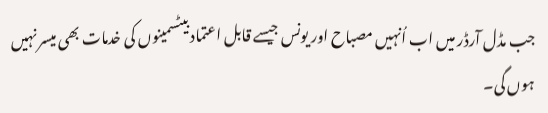جب مڈل آرڈر میں اب اُنہیں مصباح اور یونس جیسے قابل اعتماد بیٹسمینوں کی خدمات بھی میسر نہیں ہوں گی۔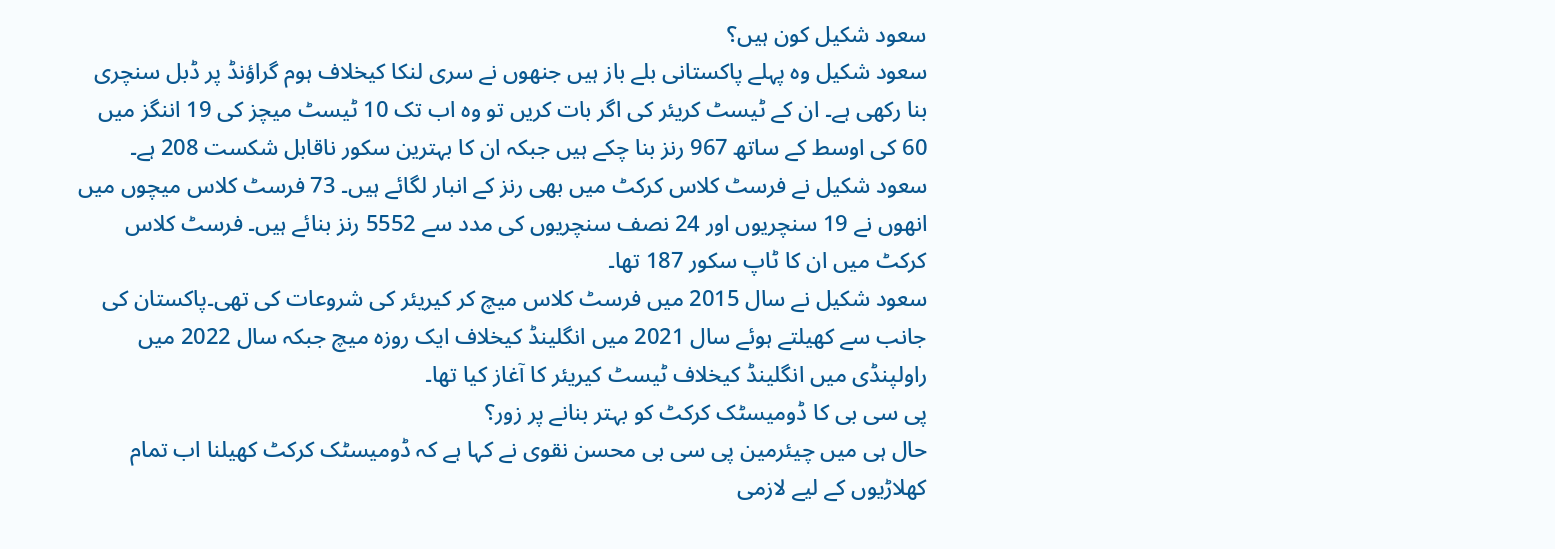سعود شکیل کون ہیں؟
سعود شکیل وہ پہلے پاکستانی بلے باز ہیں جنھوں نے سری لنکا کیخلاف ہوم گراؤنڈ پر ڈبل سنچری بنا رکھی ہے۔ ان کے ٹیسٹ کریئر کی اگر بات کریں تو وہ اب تک 10 ٹیسٹ میچز کی 19 اننگز میں 60 کی اوسط کے ساتھ 967 رنز بنا چکے ہیں جبکہ ان کا بہترین سکور ناقابل شکست 208 ہے۔
سعود شکیل نے فرسٹ کلاس کرکٹ میں بھی رنز کے انبار لگائے ہیں۔ 73 فرسٹ کلاس میچوں میں انھوں نے 19 سنچریوں اور 24 نصف سنچریوں کی مدد سے 5552 رنز بنائے ہیں۔ فرسٹ کلاس کرکٹ میں ان کا ٹاپ سکور 187 تھا۔
سعود شکیل نے سال 2015 میں فرسٹ کلاس میچ کر کیریئر کی شروعات کی تھی۔پاکستان کی جانب سے کھیلتے ہوئے سال 2021 میں انگلینڈ کیخلاف ایک روزہ میچ جبکہ سال 2022 میں راولپنڈی میں انگلینڈ کیخلاف ٹیسٹ کیریئر کا آغاز کیا تھا۔
پی سی بی کا ڈومیسٹک کرکٹ کو بہتر بنانے پر زور؟
حال ہی میں چیئرمین پی سی بی محسن نقوی نے کہا ہے کہ ڈومیسٹک کرکٹ کھیلنا اب تمام کھلاڑیوں کے لیے لازمی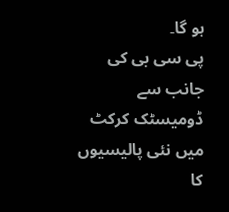ہو گا۔
پی سی بی کی جانب سے ڈومیسٹک کرکٹ میں نئی پالیسیوں کا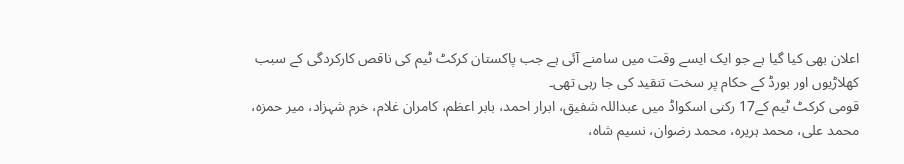اعلان بھی کیا گیا ہے جو ایک ایسے وقت میں سامنے آئی ہے جب پاکستان کرکٹ ٹیم کی ناقص کارکردگی کے سبب کھلاڑیوں اور بورڈ کے حکام پر سخت تنقید کی جا رہی تھی۔
قومی کرکٹ ٹیم کے17 رکنی اسکواڈ میں عبداللہ شفیق، ابرار احمد، بابر اعظم، کامران غلام، خرم شہزاد، میر حمزہ، محمد علی، محمد ہریرہ، محمد رضوان، نسیم شاہ،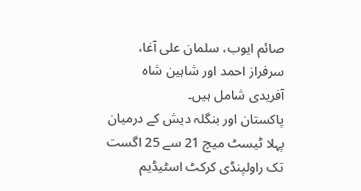صائم ایوب، سلمان علی آغا، سرفراز احمد اور شاہین شاہ آفریدی شامل ہیں۔
پاکستان اور بنگلہ دیش کے درمیان پہلا ٹیسٹ میچ 21 سے 25 اگست تک راولپنڈی کرکٹ اسٹیڈیم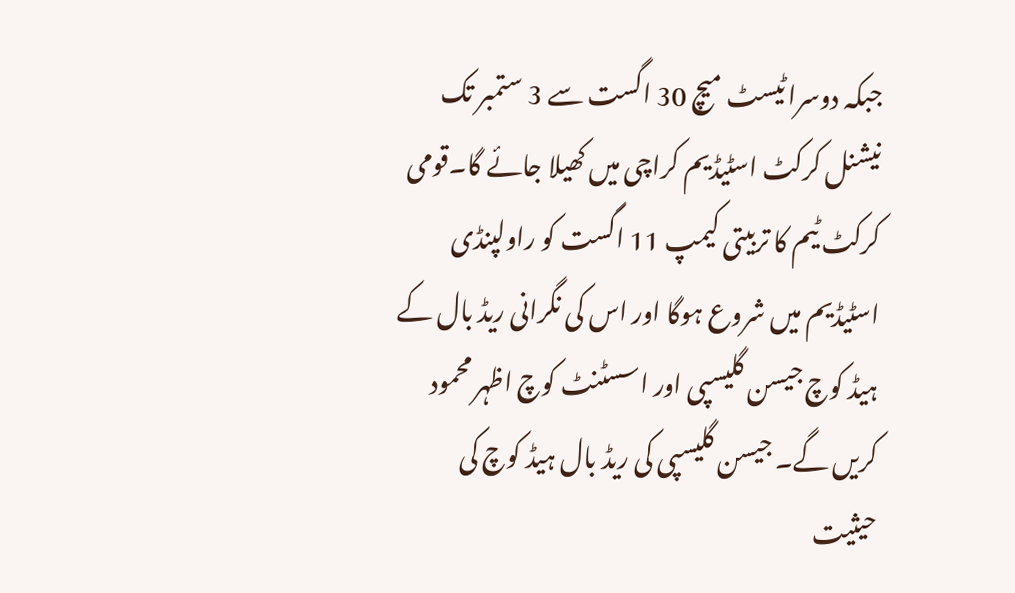جبکہ دوسرا ٹیسٹ میچ 30 اگست سے 3 ستمبر تک نیشنل کرکٹ اسٹیڈیم کراچی میں کھیلا جائے گا۔قومی کرکٹ ٹیم کا تربیتی کیمپ 11 اگست کو راولپنڈی اسٹیڈیم میں شروع ہوگا اور اس کی نگرانی ریڈ بال کے ہیڈ کوچ جیسن گلیسپی اور اسسٹنٹ کوچ اظہر محمود کریں گے۔ جیسن گلیسپی کی ریڈ بال ہیڈ کوچ کی حیثیت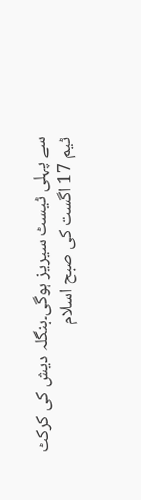سے پہلی ٹیسٹ سیریز ہوگی۔بنگلہ دیش کی کرکٹ ٹیم 17 اگست کی صبح اسلام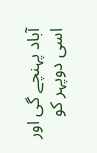آباد پہنچے گی اور اسی دوپہر کو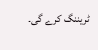ٹریننگ کرے گی۔